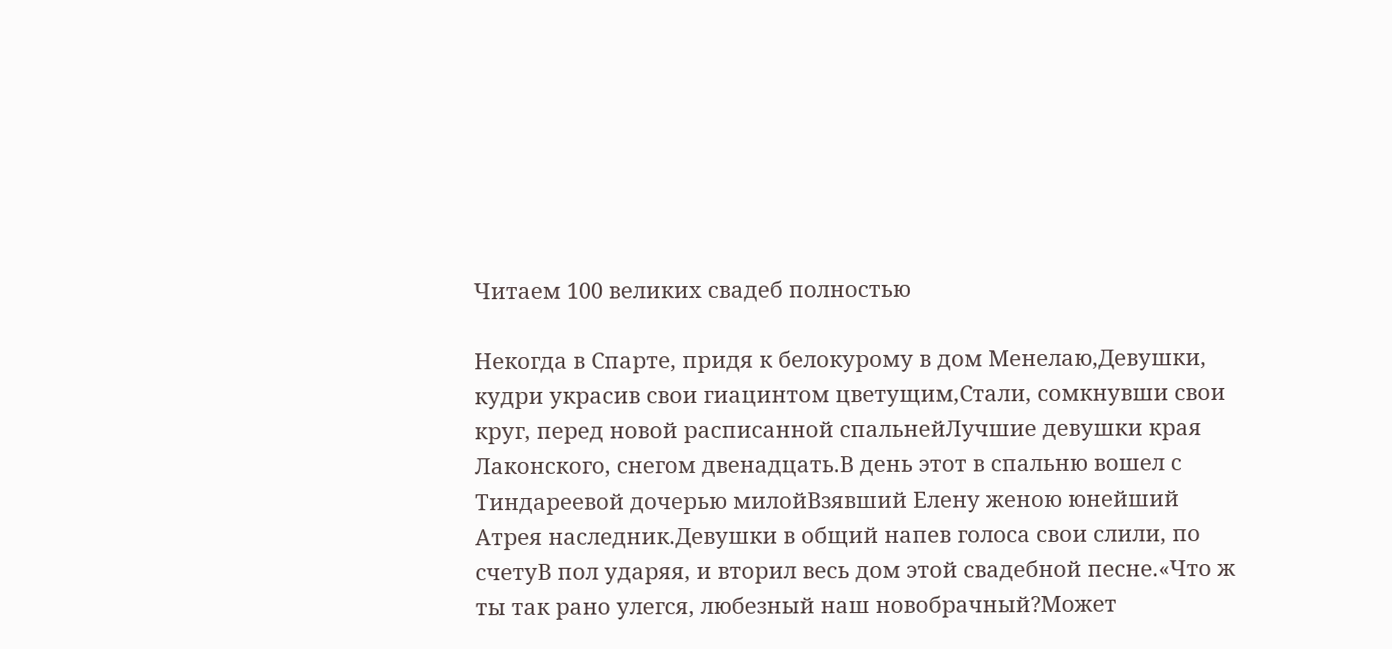Читаем 100 великих свадеб полностью

Некогда в Спарте, придя к белокурому в дом Менелаю,Девушки, кудри украсив свои гиацинтом цветущим,Стали, сомкнувши свои круг, перед новой расписанной спальнейЛучшие девушки края Лаконского, снегом двенадцать.В день этот в спальню вошел с Тиндареевой дочерью милойВзявший Елену женою юнейший Атрея наследник.Девушки в общий напев голоса свои слили, по счетуВ пол ударяя, и вторил весь дом этой свадебной песне.«Что ж ты так рано улегся, любезный наш новобрачный?Может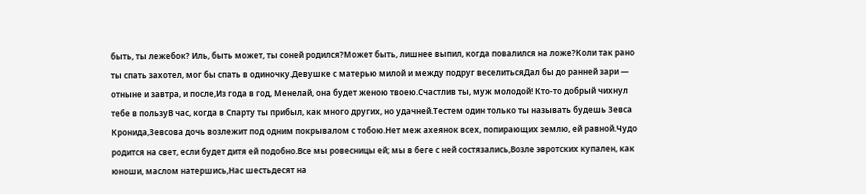быть, ты лежебок? Иль, быть может, ты соней родился?Может быть, лишнее выпил, когда повалился на ложе?Коли так рано ты спать захотел, мог бы спать в одиночку.Девушке с матерью милой и между подруг веселитьсяДал бы до ранней зари — отныне и завтра, и после,Из года в год, Менелай, она будет женою твоею.Счастлив ты, муж молодой! Кто-то добрый чихнул тебе в пользуВ час, когда в Спарту ты прибыл, как много других, но удачней.Тестем один только ты называть будешь Зевса Кронида,Зевсова дочь возлежит под одним покрывалом с тобою.Нет меж ахеянок всех, попирающих землю, ей равной.Чудо родится на свет, если будет дитя ей подобно.Все мы ровесницы ей; мы в беге с ней состязались,Возле эвротских купален, как юноши, маслом натершись,Нас шестьдесят на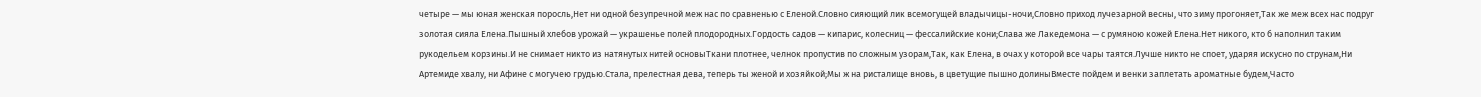четыре — мы юная женская поросль,Нет ни одной безупречной меж нас по сравненью с Еленой.Словно сияющий лик всемогущей владычицы-ночи,Словно приход лучезарной весны, что зиму прогоняет,Так же меж всех нас подруг золотая сияла Елена.Пышный хлебов урожай — украшенье полей плодородных.Гордость садов — кипарис, колесниц — фессалийские кони;Слава же Лакедемона — с румяною кожей Елена.Нет никого, кто б наполнил таким рукодельем корзины.И не снимает никто из натянутых нитей основыТкани плотнее, челнок пропустив по сложным узорам,Так, как Елена, в очах у которой все чары таятся.Лучше никто не споет, ударяя искусно по струнам,Ни Артемиде хвалу, ни Афине с могучею грудью.Стала, прелестная дева, теперь ты женой и хозяйкой;Мы ж на ристалище вновь, в цветущие пышно долиныВместе пойдем и венки заплетать ароматные будем,Часто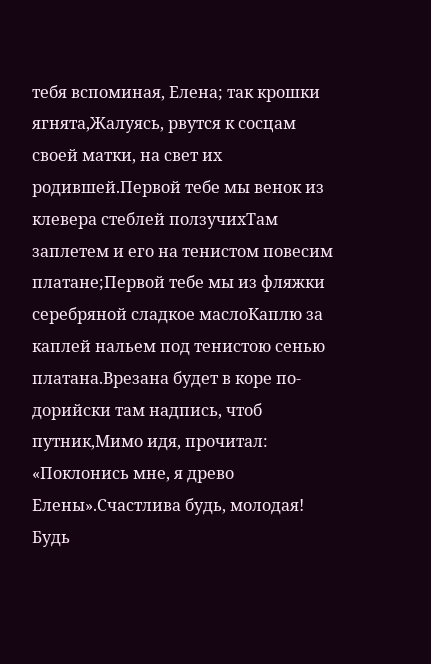тебя вспоминая, Елена; так крошки ягнята,Жалуясь, рвутся к сосцам своей матки, на свет их родившей.Первой тебе мы венок из клевера стеблей ползучихТам заплетем и его на тенистом повесим платане;Первой тебе мы из фляжки серебряной сладкое маслоКаплю за каплей нальем под тенистою сенью платана.Врезана будет в коре по-дорийски там надпись, чтоб путник,Мимо идя, прочитал: «Поклонись мне, я древо Елены».Счастлива будь, молодая! Будь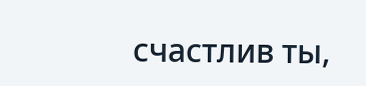счастлив ты,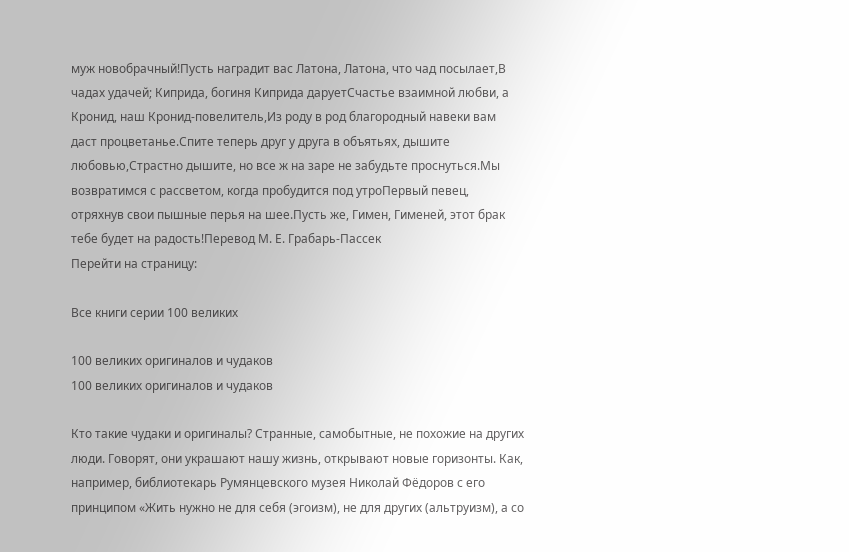муж новобрачный!Пусть наградит вас Латона, Латона, что чад посылает,В чадах удачей; Киприда, богиня Киприда даруетСчастье взаимной любви, а Кронид, наш Кронид-повелитель,Из роду в род благородный навеки вам даст процветанье.Спите теперь друг у друга в объятьях, дышите любовью,Страстно дышите, но все ж на заре не забудьте проснуться.Мы возвратимся с рассветом, когда пробудится под утроПервый певец, отряхнув свои пышные перья на шее.Пусть же, Гимен, Гименей, этот брак тебе будет на радость!Перевод М. Е. Грабарь-Пассек
Перейти на страницу:

Все книги серии 100 великих

100 великих оригиналов и чудаков
100 великих оригиналов и чудаков

Кто такие чудаки и оригиналы? Странные, самобытные, не похожие на других люди. Говорят, они украшают нашу жизнь, открывают новые горизонты. Как, например, библиотекарь Румянцевского музея Николай Фёдоров с его принципом «Жить нужно не для себя (эгоизм), не для других (альтруизм), а со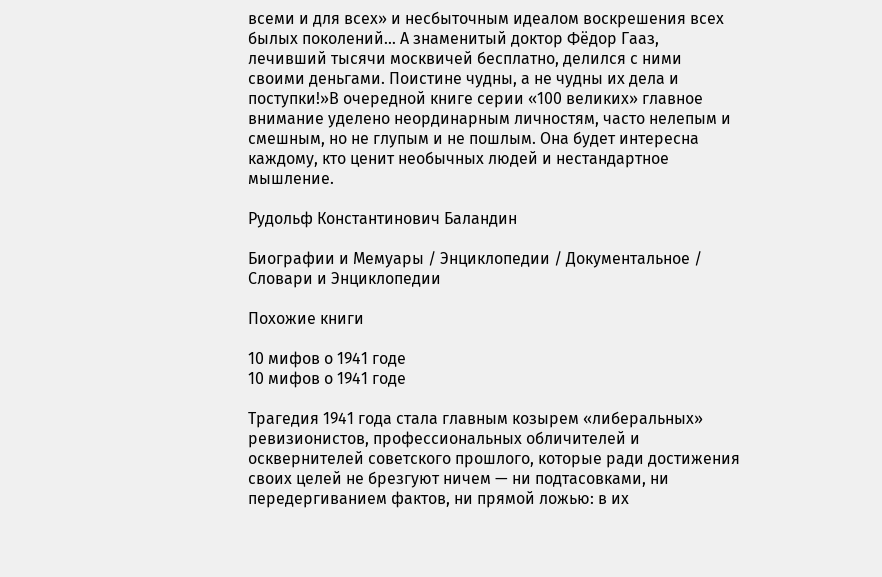всеми и для всех» и несбыточным идеалом воскрешения всех былых поколений… А знаменитый доктор Фёдор Гааз, лечивший тысячи москвичей бесплатно, делился с ними своими деньгами. Поистине чудны, а не чудны их дела и поступки!»В очередной книге серии «100 великих» главное внимание уделено неординарным личностям, часто нелепым и смешным, но не глупым и не пошлым. Она будет интересна каждому, кто ценит необычных людей и нестандартное мышление.

Рудольф Константинович Баландин

Биографии и Мемуары / Энциклопедии / Документальное / Словари и Энциклопедии

Похожие книги

10 мифов о 1941 годе
10 мифов о 1941 годе

Трагедия 1941 года стала главным козырем «либеральных» ревизионистов, профессиональных обличителей и осквернителей советского прошлого, которые ради достижения своих целей не брезгуют ничем — ни подтасовками, ни передергиванием фактов, ни прямой ложью: в их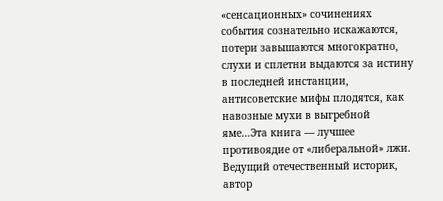«сенсационных» сочинениях события сознательно искажаются, потери завышаются многократно, слухи и сплетни выдаются за истину в последней инстанции, антисоветские мифы плодятся, как навозные мухи в выгребной яме…Эта книга — лучшее противоядие от «либеральной» лжи. Ведущий отечественный историк, автор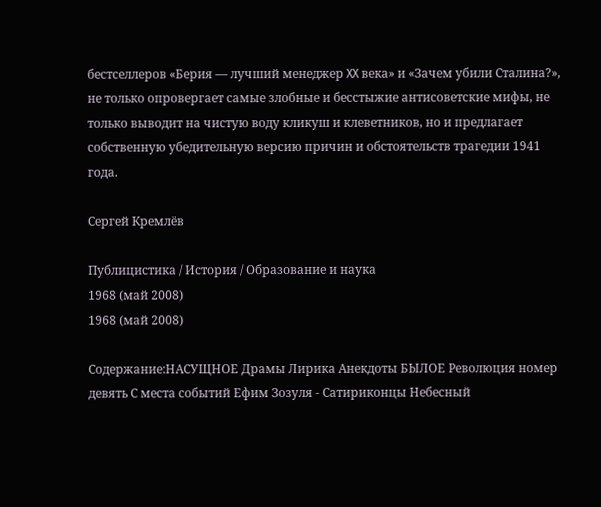бестселлеров «Берия — лучший менеджер XX века» и «Зачем убили Сталина?», не только опровергает самые злобные и бесстыжие антисоветские мифы, не только выводит на чистую воду кликуш и клеветников, но и предлагает собственную убедительную версию причин и обстоятельств трагедии 1941 года.

Сергей Кремлёв

Публицистика / История / Образование и наука
1968 (май 2008)
1968 (май 2008)

Содержание:НАСУЩНОЕ Драмы Лирика Анекдоты БЫЛОЕ Революция номер девять С места событий Ефим Зозуля - Сатириконцы Небесный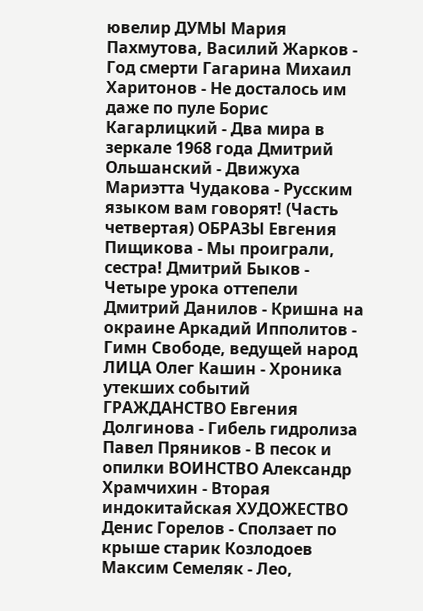ювелир ДУМЫ Мария Пахмутова, Василий Жарков - Год смерти Гагарина Михаил Харитонов - Не досталось им даже по пуле Борис Кагарлицкий - Два мира в зеркале 1968 года Дмитрий Ольшанский - Движуха Мариэтта Чудакова - Русским языком вам говорят! (Часть четвертая) ОБРАЗЫ Евгения Пищикова - Мы проиграли, сестра! Дмитрий Быков - Четыре урока оттепели Дмитрий Данилов - Кришна на окраине Аркадий Ипполитов - Гимн Свободе, ведущей народ ЛИЦА Олег Кашин - Хроника утекших событий ГРАЖДАНСТВО Евгения Долгинова - Гибель гидролиза Павел Пряников - В песок и опилки ВОИНСТВО Александр Храмчихин - Вторая индокитайская ХУДОЖЕСТВО Денис Горелов - Сползает по крыше старик Козлодоев Максим Семеляк - Лео,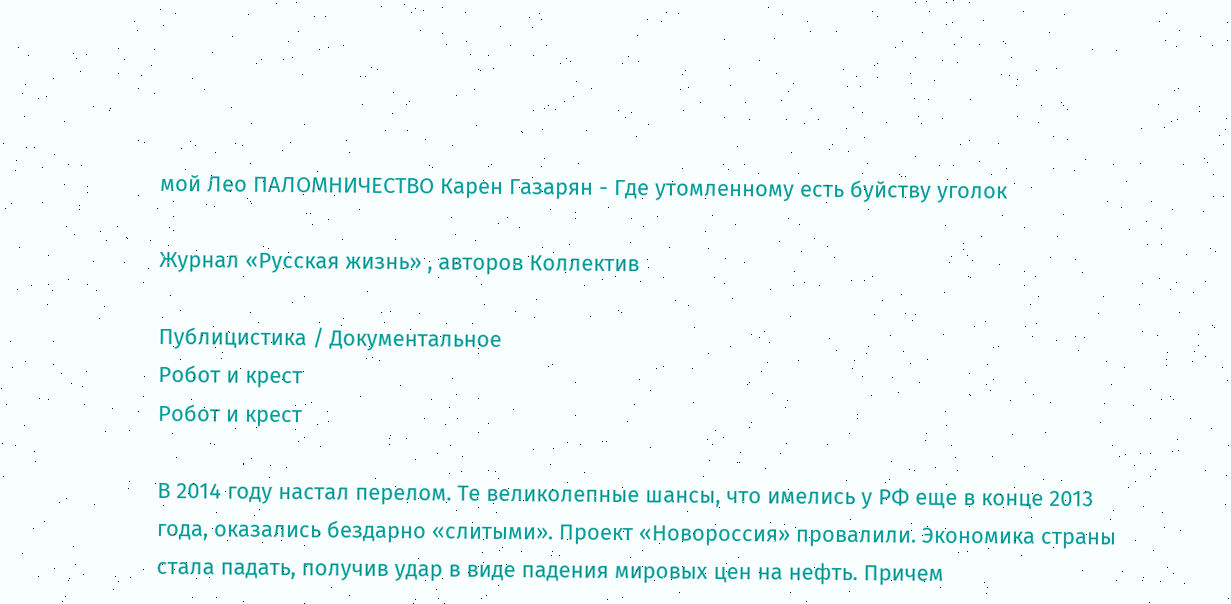мой Лео ПАЛОМНИЧЕСТВО Карен Газарян - Где утомленному есть буйству уголок

Журнал «Русская жизнь» , авторов Коллектив

Публицистика / Документальное
Робот и крест
Робот и крест

В 2014 году настал перелом. Те великолепные шансы, что имелись у РФ еще в конце 2013 года, оказались бездарно «слитыми». Проект «Новороссия» провалили. Экономика страны стала падать, получив удар в виде падения мировых цен на нефть. Причем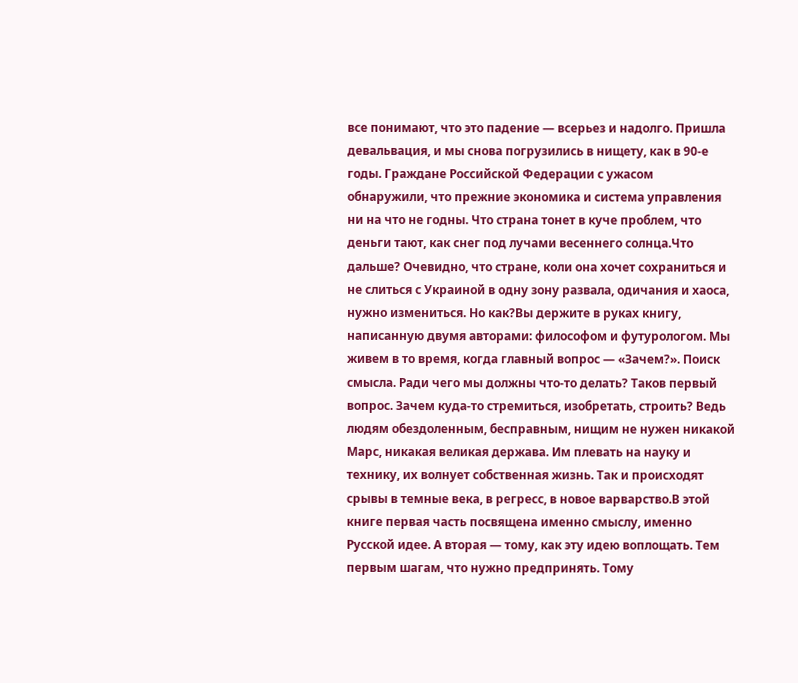все понимают, что это падение — всерьез и надолго. Пришла девальвация, и мы снова погрузились в нищету, как в 90-е годы. Граждане Российской Федерации с ужасом обнаружили, что прежние экономика и система управления ни на что не годны. Что страна тонет в куче проблем, что деньги тают, как снег под лучами весеннего солнца.Что дальше? Очевидно, что стране, коли она хочет сохраниться и не слиться с Украиной в одну зону развала, одичания и хаоса, нужно измениться. Но как?Вы держите в руках книгу, написанную двумя авторами: философом и футурологом. Мы живем в то время, когда главный вопрос — «Зачем?». Поиск смысла. Ради чего мы должны что-то делать? Таков первый вопрос. Зачем куда-то стремиться, изобретать, строить? Ведь людям обездоленным, бесправным, нищим не нужен никакой Марс, никакая великая держава. Им плевать на науку и технику, их волнует собственная жизнь. Так и происходят срывы в темные века, в регресс, в новое варварство.В этой книге первая часть посвящена именно смыслу, именно Русской идее. А вторая — тому, как эту идею воплощать. Тем первым шагам, что нужно предпринять. Тому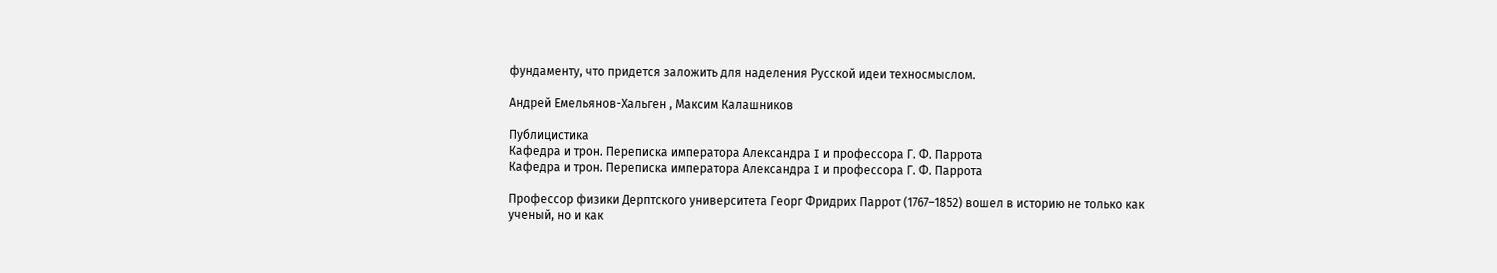фундаменту, что придется заложить для наделения Русской идеи техносмыслом.

Андрей Емельянов-Хальген , Максим Калашников

Публицистика
Кафедра и трон. Переписка императора Александра I и профессора Г. Ф. Паррота
Кафедра и трон. Переписка императора Александра I и профессора Г. Ф. Паррота

Профессор физики Дерптского университета Георг Фридрих Паррот (1767–1852) вошел в историю не только как ученый, но и как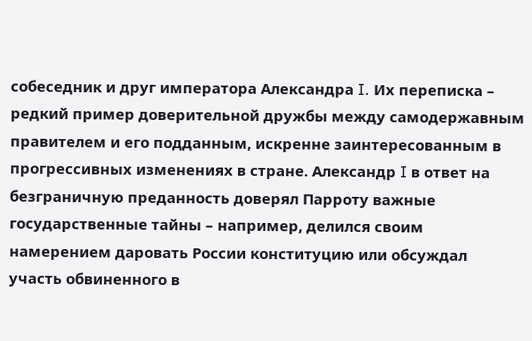собеседник и друг императора Александра I. Их переписка – редкий пример доверительной дружбы между самодержавным правителем и его подданным, искренне заинтересованным в прогрессивных изменениях в стране. Александр I в ответ на безграничную преданность доверял Парроту важные государственные тайны – например, делился своим намерением даровать России конституцию или обсуждал участь обвиненного в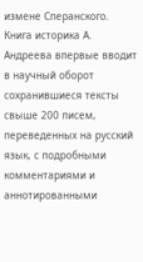измене Сперанского. Книга историка А. Андреева впервые вводит в научный оборот сохранившиеся тексты свыше 200 писем, переведенных на русский язык, с подробными комментариями и аннотированными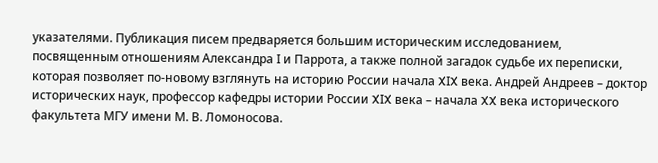указателями. Публикация писем предваряется большим историческим исследованием, посвященным отношениям Александра I и Паррота, а также полной загадок судьбе их переписки, которая позволяет по-новому взглянуть на историю России начала XIX века. Андрей Андреев – доктор исторических наук, профессор кафедры истории России XIX века – начала XX века исторического факультета МГУ имени М. В. Ломоносова.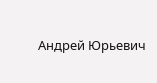Андрей Юрьевич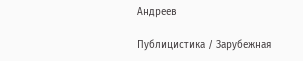Андреев

Публицистика / Зарубежная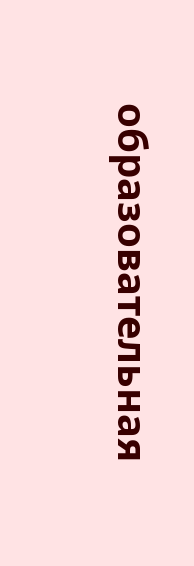образовательная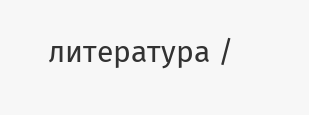литература /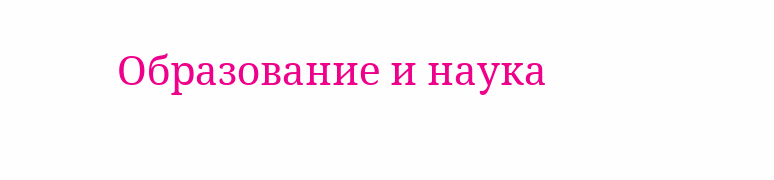Образование и наука